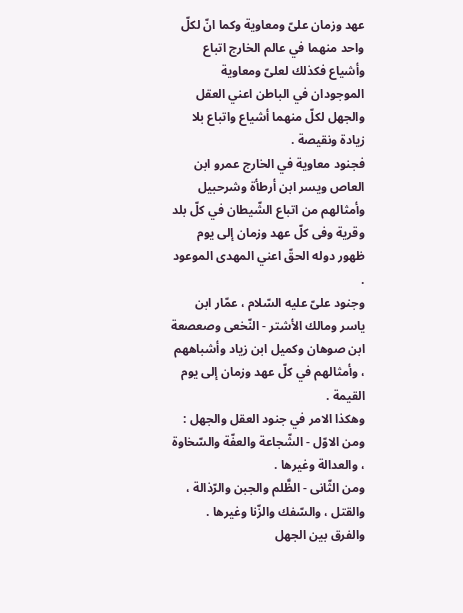عهد وزمان علىّ ومعاوية وكما انّ لكلّ واحد منهما في عالم الخارج اتباع وأشياع فكذلك لعلىّ ومعاوية الموجودان في الباطن اعني العقل والجهل لكلّ منهما أشياع واتباع بلا زيادة ونقيصة .
فجنود معاوية في الخارج عمرو ابن العاص ويسر ابن أرطأة وشرحبيل وأمثالهم من اتباع الشّيطان في كلّ بلد وقرية وفى كلّ عهد وزمان إلى يوم ظهور دوله الحقّ اعني المهدى الموعود .
وجنود علىّ عليه السّلام ، عمّار ابن ياسر ومالك الأشتر - النّخعى وصعصعة ابن صوهان وكميل ابن زياد وأشباههم ، وأمثالهم في كلّ عهد وزمان إلى يوم القيمة .
وهكذا الامر في جنود العقل والجهل : ومن الاوّل - الشّجاعة والعفّة والسّخاوة ، والعدالة وغيرها .
ومن الثّانى - الظَّلم والجبن والرّذالة ، والقتل ، والسّفك والزّنا وغيرها .
والفرق بين الجهل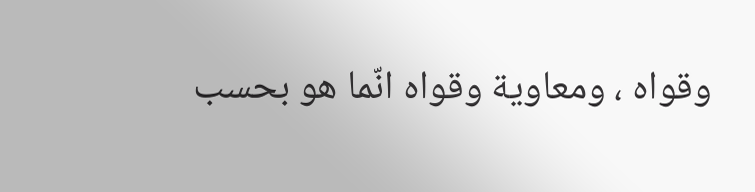وقواه ، ومعاوية وقواه انّما هو بحسب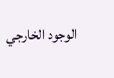الوجود الخارجي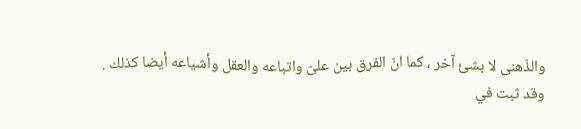والذّهنى لا بشئ آخر ، كما انّ الفرق بين علىّ واتباعه والعقل وأشياعه أيضا كذلك .
وقد ثبت في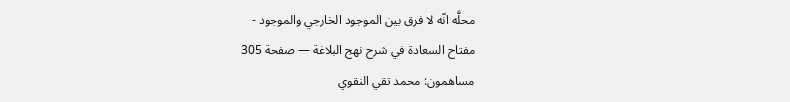محلَّه انّه لا فرق بين الموجود الخارجي والموجود -
مفتاح السعادة في شرح نهج البلاغة — صفحة 305
مساهمون: محمد تقي النقوي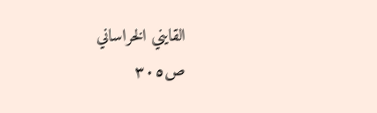القايني الخراساني
ص٣٠٥